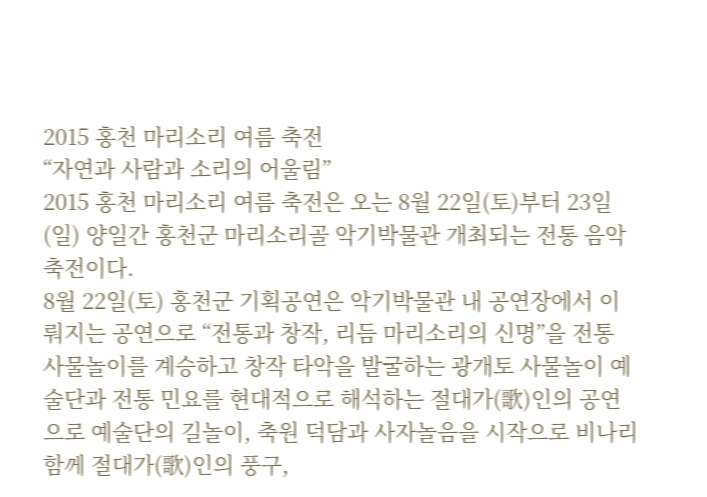2015 홍천 마리소리 여름 축전
“자연과 사람과 소리의 어울림”
2015 홍천 마리소리 여름 축전은 오는 8월 22일(토)부터 23일(일) 양일간 홍천군 마리소리골 악기박물관 개최되는 전통 음악 축전이다.
8월 22일(토) 홍천군 기획공연은 악기박물관 내 공연장에서 이뤄지는 공연으로 “전통과 창작, 리듬 마리소리의 신명”을 전통 사물놀이를 계승하고 창작 타악을 발굴하는 광개토 사물놀이 예술단과 전통 민요를 현대적으로 해석하는 절대가(歌)인의 공연으로 예술단의 길놀이, 축원 덕담과 사자놀음을 시작으로 비나리 함께 절대가(歌)인의 풍구,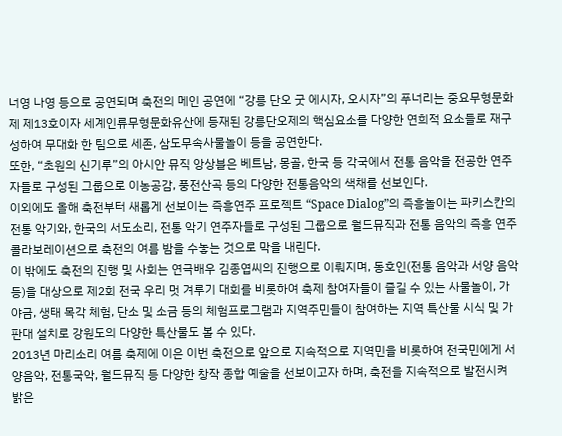너영 나영 등으로 공연되며 축전의 메인 공연에 “강릉 단오 굿 에시자, 오시자”의 푸너리는 중요무형문화제 제13호이자 세계인류무형문화유산에 등재된 강릉단오제의 핵심요소를 다양한 연희적 요소들로 재구성하여 무대화 한 팀으로 세존, 삼도무속사물놀이 등을 공연한다.
또한, “초원의 신기루”의 아시안 뮤직 앙상블은 베트남, 몽골, 한국 등 각국에서 전통 음악을 전공한 연주자들로 구성된 그룹으로 이농공감, 풍전산곡 등의 다양한 전통음악의 색채를 선보인다.
이외에도 올해 축전부터 새롭게 선보이는 즉흥연주 프로젝트 “Space Dialog”의 즉흥놀이는 파키스칸의 전통 악기와, 한국의 서도소리, 전통 악기 연주자들로 구성된 그룹으로 월드뮤직과 전통 음악의 즉흥 연주 콜라보레이션으로 축전의 여름 밤을 수놓는 것으로 막을 내린다.
이 밖에도 축전의 진행 및 사회는 연극배우 김종엽씨의 진행으로 이뤄지며, 동호인(전통 음악과 서양 음악 등)을 대상으로 제2회 전국 우리 멋 겨루기 대회를 비롯하여 축제 참여자들이 즐길 수 있는 사물놀이, 가야금, 생태 목각 체험, 단소 및 소금 등의 체험프로그램과 지역주민들이 참여하는 지역 특산물 시식 및 가판대 설치로 강원도의 다양한 특산물도 볼 수 있다.
2013년 마리소리 여름 축제에 이은 이번 축전으로 앞으로 지속적으로 지역민을 비롯하여 전국민에게 서양음악, 전통국악, 월드뮤직 등 다양한 창작 종합 예술을 선보이고자 하며, 축전을 지속적으로 발전시켜 밝은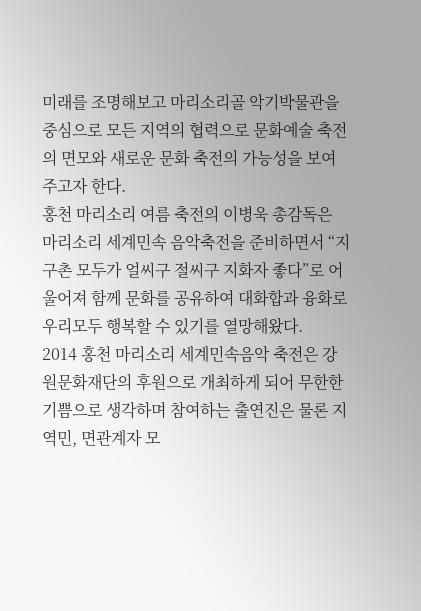미래를 조명해보고 마리소리골 악기박물관을 중심으로 모든 지역의 협력으로 문화예술 축전의 면모와 새로운 문화 축전의 가능성을 보여주고자 한다.
홍천 마리소리 여름 축전의 이병욱 총감독은 마리소리 세계민속 음악축전을 준비하면서 “지구촌 모두가 얼씨구 절씨구 지화자 좋다”로 어울어져 함께 문화를 공유하여 대화합과 융화로 우리모두 행복할 수 있기를 열망해왔다.
2014 홍천 마리소리 세계민속음악 축전은 강원문화재단의 후원으로 개최하게 되어 무한한 기쁨으로 생각하며 참여하는 출연진은 물론 지역민, 면관계자 모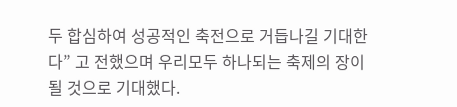두 합심하여 성공적인 축전으로 거듭나길 기대한다” 고 전했으며 우리모두 하나되는 축제의 장이 될 것으로 기대했다.